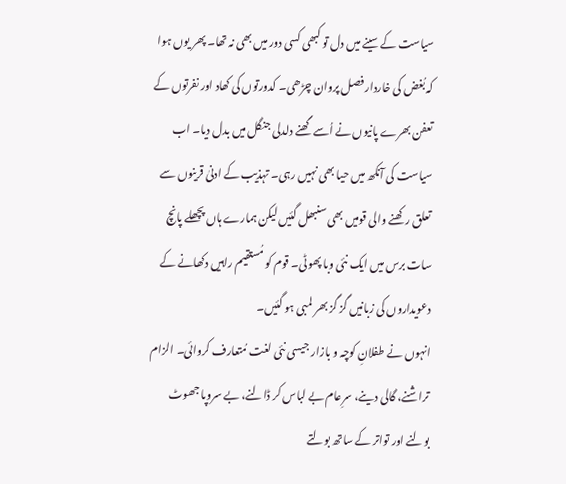سیاست کے سینے میں دل تو کبھی کسی دور میں بھی نہ تھا۔ پھر یوں ہوا کہ بُغض کی خاردار فصل پروان چڑھی۔ کدورتوں کی کھاد اور نفرتوں کے تعفن بھرے پانیوں نے اُسے گھنے دلدلی جنگل میں بدل دیا۔ اب سیاست کی آنکھ میں حیا بھی نہیں رہی۔ تہذیب کے ادنیٰ قرینوں سے تعلق رکھنے والی قومیں بھی سنبھل گئیں لیکن ہمارے ہاں پچھلے پانچ سات برس میں ایک نئی وبا پھوٹی۔ قوم کو مُستقیم راہیں دکھانے کے دعویداروں کی زبانیں گز گز بھر لمبی ہو گئیں۔
انہوں نے طفلانِ کوچہ و بازار جیسی نئی لغت مُتعارف کروائی۔ الزام تراشنے، گالی دینے، سرِعام بے لباس کر ڈالنے، بے سروپا جھوٹ بولنے اور تواتر کے ساتھ بولتے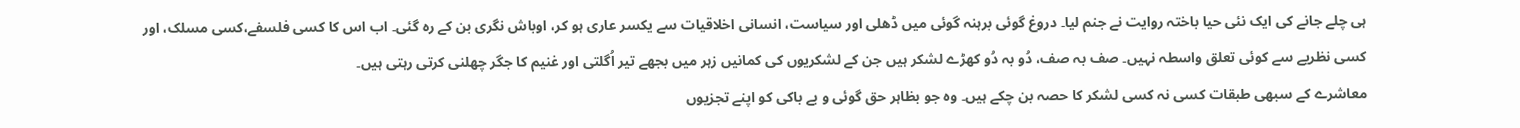ہی چلے جانے کی ایک نئی حیا باختہ روایت نے جنم لیا۔ دروغ گوئی برہنہ گوئی میں ڈھلی اور سیاست، انسانی اخلاقیات سے یکسر عاری ہو کر، اوباش نگری بن کے رہ گئی۔ اب اس کا کسی فلسفے،کسی مسلک، اور کسی نظریے سے کوئی تعلق واسطہ نہیں۔ صف بہ صف، دُو بہ دُو کھڑے لشکر ہیں جن کے لشکریوں کی کمانیں زہر میں بجھے تیر اُگلتی اور غنیم کا جگر چھلنی کرتی رہتی ہیں۔
معاشرے کے سبھی طبقات کسی نہ کسی لشکر کا حصہ بن چکے ہیں۔ وہ جو بظاہر حق گوئی و بے باکی کو اپنے تجزیوں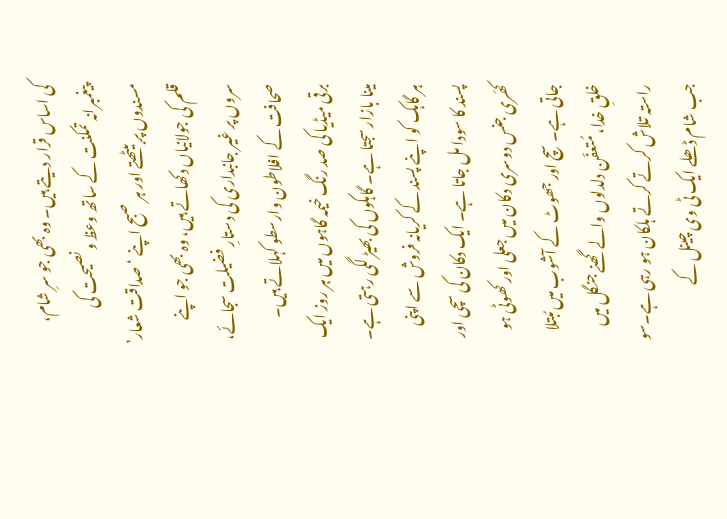کی اساس قرار دیتے ہیں۔ وہ بھی جو سرِ شام، پیغمبرانہ تمکنت کے ساتھ وعظ و نصیحت کی مسندوں پر بیٹھتے اور ہر صبح اپنے ‘صداقت شعار’ قلم کی جولانیاں دکھاتے ہیں، وہ بھی جو اپنے سروں پر غیر جانبداری کی دستارِ فضیلت سجائے، صحافت کے افلاطون وارسطو کہلاتے ہیں۔
برقی میڈیا کی صد رنگ خیمہ گاہوں میں ہر روز ایک مینا بازار سجتا ہے۔ گاہکوں کی بھیڑ لگی رہتی ہے۔ ہر گاہک کو اپنے پسند کے کریانہ فروش سے اپنی پسند کا سودا مل جاتا ہے۔ ایک دکان کی سچی اور کھَری جنس دوسری دکان میں جعلی اور کھوٹی ہو جاتی ہے۔ سچ اور جھوٹ کے آشوب میں مُبتلا خلقِ خدا، مُتعفّن دلدلوں والے گھنے جنگل میں راستہ تلاش کرتے کرتے ہلکان ہو رہی ہے۔سو جب شام ڈھلے ایک ٹی وی چینل کے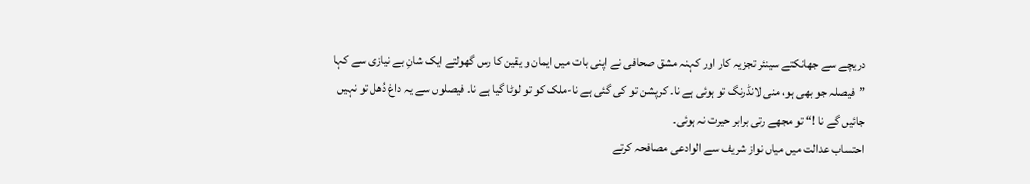دریچے سے جھانکتے سینئر تجزیہ کار اور کہنہ مشق صحافی نے اپنی بات میں ایمان و یقین کا رس گھولتے ایک شانِ بے نیازی سے کہا ”فیصلہ جو بھی ہو، منی لانڈرنگ تو ہوئی ہے نا۔ کرپشن تو کی گئی ہے نا-ملک کو تو لوٹا گیا ہے نا۔ فیصلوں سے یہ داغ دُھل تو نہیں جائیں گے نا !“ تو مجھے رتی برابر حیرت نہ ہوئی۔
احتساب عدالت میں میاں نواز شریف سے الوادعی مصافحہ کرتے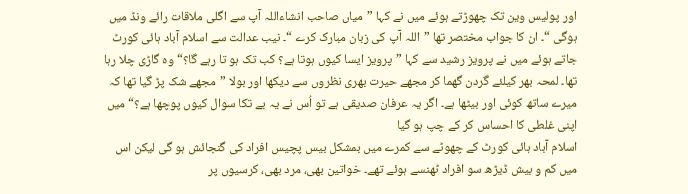اور پولیس وین تک چھوڑتے ہوئے میں نے کہا ”میاں صاحب انشاءاللہ آپ سے اگلی ملاقات رائے ونڈ میں ہوگی “۔ ان کا جواب مختصر تھا ”اللہ آپ کی زبان مبارک کرے “۔ نیب عدالت سے اسلام آباد ہائی کورٹ جاتے ہوئے میں نے پرویز رشید سے کہا ”پرویز ایسا کیوں ہوتا ہے؟ کب تک ہو تا رہے گا؟“وہ گاڑی چلا رہا تھا۔ لمحہ بھر کیلئے گردن گھما کر مجھے حیرت بھری نظروں سے دیکھا اور بولا ”مجھے شک پڑ گیا تھا کہ میرے ساتھ کوئی اور بیٹھا ہے۔ اگر یہ عرفان صدیقی ہے تو اُس نے یہ بے تکا سوال کیوں پوچھا ہے؟“ میں اپنی غلطی کا احساس کر کے چپ ہو گیا
اسلام آباد ہائی کورٹ کے چھوٹے سے کمرے میں بمشکل بیس پچیس افراد کی گنجائش ہو گی لیکن اس میں کم و بیش ڈیڑھ سو افراد ٹھنسے ہوئے تھے۔ خواتین بھی، مرد بھی، کرسیوں پر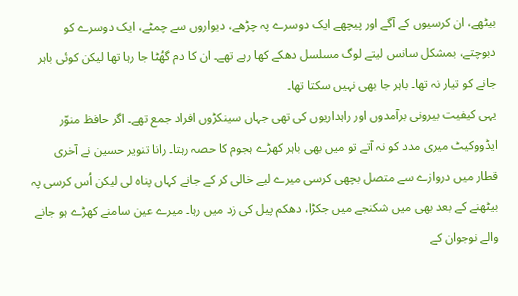بیٹھے، ان کرسیوں کے آگے اور پیچھے ایک دوسرے پہ چڑھے، دیواروں سے چمٹے، ایک دوسرے کو دبوچتے، بمشکل سانس لیتے لوگ مسلسل دھکے کھا رہے تھے۔ ان کا دم گھُٹا جا رہا تھا لیکن کوئی باہر جانے کو تیار نہ تھا۔ باہر جا بھی نہیں سکتا تھا۔
یہی کیفیت بیرونی برآمدوں اور راہداریوں کی تھی جہاں سینکڑوں افراد جمع تھے۔ اگر حافظ منوّر ایڈووکیٹ میری مدد کو نہ آتے تو میں بھی باہر کھڑے ہجوم کا حصہ رہتا۔ رانا تنویر حسین نے آخری قطار میں دروازے سے متصل بچھی کرسی میرے لیے خالی کر کے جانے کہاں پناہ لی لیکن اُس کرسی پہ بیٹھنے کے بعد بھی میں شکنجے میں جکڑا، دھکم پیل کی زد میں رہا۔ میرے عین سامنے کھڑے ہو جانے والے نوجوان کے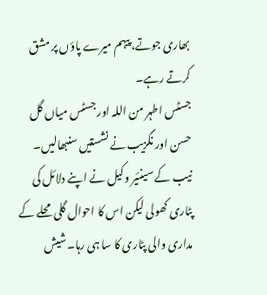بھاری جوتے، پیہم میرے پاؤں پر مشق کرتے رہے۔
جسٹس اطہر من اللہ اور جسٹس میاں گل حسن اور نگزیب نے نشستیں سنبھالیں۔ نیب کے سینئیر وکیل نے اپنے دلائل کی پٹاری کھولی لیکن اس کا احوال گلی محلے کے مداری والی پٹاری کا سا ہی رہا۔ شیش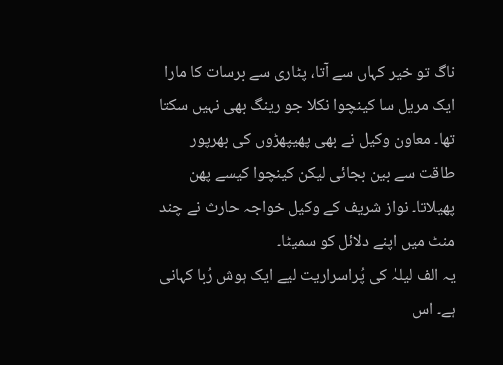ناگ تو خیر کہاں سے آتا، پٹاری سے برسات کا مارا ایک مریل سا کینچوا نکلا جو رینگ بھی نہیں سکتا تھا۔ معاون وکیل نے بھی پھیپھڑوں کی بھرپور طاقت سے بین بجائی لیکن کینچوا کیسے پھن پھیلاتا۔ نواز شریف کے وکیل خواجہ حارث نے چند منٹ میں اپنے دلائل کو سمیٹا۔
یہ الف لیلہٰ کی پُراسراریت لیے ایک ہوش رُبا کہانی ہے۔ اس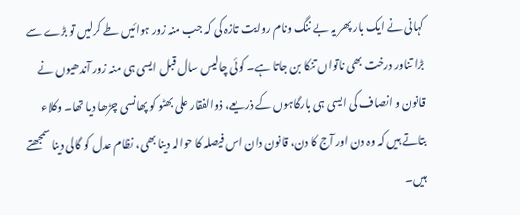کہانی نے ایک بار پھر یہ بے ننگ ونام روایت تازہ کی کہ جب منہ زور ہوائیں طے کرلیں تو بڑے سے بڑا تناور درخت بھی ناتواں تنکا بن جاتا ہے۔ کوئی چالیس سال قبل ایسی ہی منہ زور آندھیوں نے قانون و انصاف کی ایسی ہی بارگاہوں کے ذریعے، ذوالفقار علی بھٹو کو پھانسی چڑھا دیا تھا۔ وکلاء بتاتے ہیں کہ وہ دن اور آج کا دن، قانون دان اس فیصلہ کا حوالہ دینا بھی، نظام عدل کو گالی دینا سمجھتے ہیں۔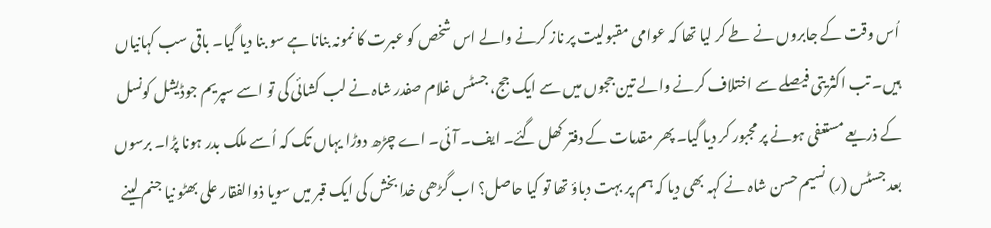اُس وقت کے جابروں نے طے کر لیا تھا کہ عوامی مقبولیت پر ناز کرنے والے اس شخص کو عبرت کا نمونہ بنانا ہے سو بنا دیا گیا۔ باقی سب کہانیاں ہیں۔ تب اکثریتی فیصلے سے اختلاف کرنے والے تین ججوں میں سے ایک جج، جسٹس غلام صفدر شاہ نے لب کشائی کی تو اسے سپریم جوڈیشل کونسل کے ذریعے مستعفی ہونے پر مجبور کر دیا گیا۔ پھر مقدمات کے دفتر کھل گئے۔ ایف۔ آئی۔ اے چڑھ دوڑا یہاں تک کہ اُسے ملک بدر ہونا پڑا۔ برسوں بعد جسٹس (ر) نسیم حسن شاہ نے کہہ بھی دیا کہ ہم پر بہت دباؤ تھا تو کیا حاصل؟ اب گڑھی خدا بخش کی ایک قبر میں سویا ذوالفقار علی بھٹو نیا جنم لینے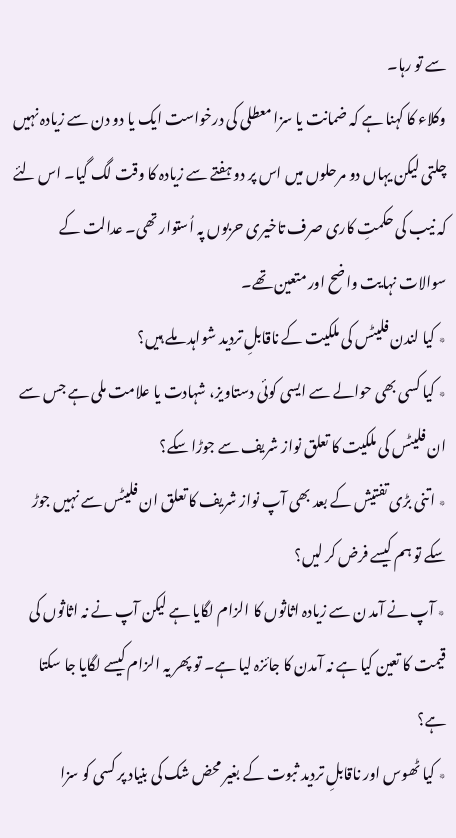سے تو رہا۔
وکلاء کا کہنا ہے کہ ضمانت یا سزا معطلی کی درخواست ایک یا دو دن سے زیادہ نہیں چلتی لیکن یہاں دو مرحلوں میں اس پر دو ہفتے سے زیادہ کا وقت لگ گیا۔ اس لئے کہ نیب کی حکمتِ کاری صرف تاخیری حربوں پہ اُستوار تھی۔ عدالت کے سوالات نہایت واضح اور متعین تھے۔
٭ کیا لندن فلیٹس کی ملکیت کے ناقابلِ تردید شواہد ملے ہیں؟
٭ کیا کسی بھی حوالے سے ایسی کوئی دستاویز، شہادت یا علامت ملی ہے جس سے ان فلیٹس کی ملکیت کا تعلق نواز شریف سے جوڑا سکے؟
٭ اتنی بڑی تفتیش کے بعد بھی آپ نواز شریف کا تعلق ان فلیٹس سے نہیں جوڑ سکے تو ہم کیسے فرض کر لیں؟
٭ آپ نے آمد ن سے زیادہ اثاثوں کا الزام لگایا ہے لیکن آپ نے نہ اثاثوں کی قیمت کا تعین کیا ہے نہ آمدن کا جائزہ لیا ہے۔ تو پھر یہ الزام کیسے لگایا جا سکتا ہے؟
٭ کیا ٹھوس اور ناقابلِ تردید ثبوت کے بغیر محض شک کی بنیاد پر کسی کو سزا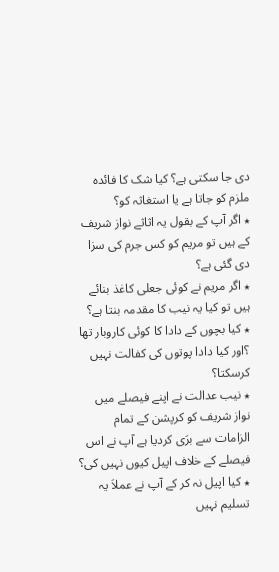دی جا سکتی ہے؟ کیا شک کا فائدہ ملزم کو جاتا ہے یا استغاثہ کو؟
٭ اگر آپ کے بقول یہ اثاثے نواز شریف کے ہیں تو مریم کو کس جرم کی سزا دی گئی ہے؟
٭ اگر مریم نے کوئی جعلی کاغذ بنائے ہیں تو کیا یہ نیب کا مقدمہ بنتا ہے؟
٭ کیا بچوں کے دادا کا کوئی کاروبار تھا ؟اور کیا دادا پوتوں کی کفالت نہیں کرسکتا؟
٭ نیب عدالت نے اپنے فیصلے میں نواز شریف کو کرپشن کے تمام الزامات سے برَی کردیا ہے آپ نے اس فیصلے کے خلاف اپیل کیوں نہیں کی؟
٭ کیا اپیل نہ کر کے آپ نے عملاَ یہ تسلیم نہیں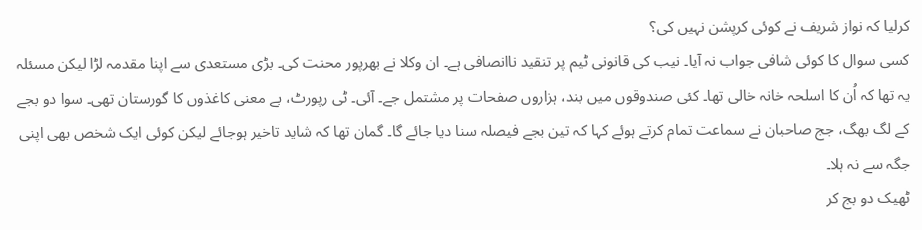کرلیا کہ نواز شریف نے کوئی کرپشن نہیں کی؟
کسی سوال کا کوئی شافی جواب نہ آیا۔ نیب کی قانونی ٹیم پر تنقید ناانصافی ہے۔ ان وکلا نے بھرپور محنت کی۔ بڑی مستعدی سے اپنا مقدمہ لڑا لیکن مسئلہ یہ تھا کہ اُن کا اسلحہ خانہ خالی تھا۔ کئی صندوقوں میں بند، ہزاروں صفحات پر مشتمل جے۔ آئی۔ ٹی رپورٹ، بے معنی کاغذوں کا گورستان تھی۔ سوا دو بجے کے لگ بھگ، جج صاحبان نے سماعت تمام کرتے ہوئے کہا کہ تین بجے فیصلہ سنا دیا جائے گا۔ گمان تھا کہ شاید تاخیر ہوجائے لیکن کوئی ایک شخص بھی اپنی جگہ سے نہ ہلا۔
ٹھیک دو بج کر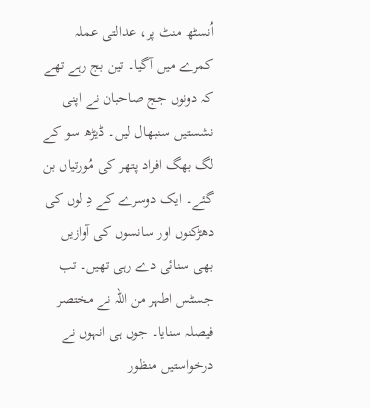اُنسٹھ منٹ پر، عدالتی عملہ کمرے میں آگیا۔ تین بج رہے تھے کہ دونوں جج صاحبان نے اپنی نشستیں سنبھال لیں۔ ڈیڑھ سو کے لگ بھگ افراد پتھر کی مُورتیاں بن گئے۔ ایک دوسرے کے دِ لوں کی دھڑکنوں اور سانسوں کی آوازیں بھی سنائی دے رہی تھیں۔ تب جسٹس اطہر من اللہ نے مختصر فیصلہ سنایا۔ جوں ہی انہوں نے درخواستیں منظور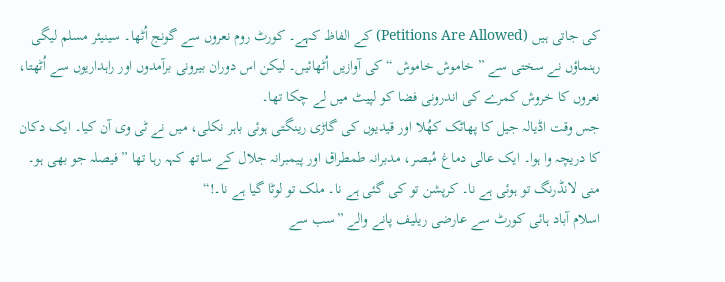کی جاتی ہیں (Petitions Are Allowed) کے الفاظ کہے۔ کورٹ روم نعروں سے گونج اُٹھا۔ سینیئر مسلم لیگی رہنماؤں نے سختی سے ” خاموش خاموش “ کی آوازیں اُٹھائیں۔ لیکن اس دوران بیرونی برآمدوں اور راہداریوں سے اُٹھتا، نعروں کا خروش کمرے کی اندرونی فضا کو لپیٹ میں لے چکا تھا۔
جس وقت اڈیالہ جیل کا پھاٹک کھُلا اور قیدیوں کی گاڑی رینگتی ہوئی باہر نکلی، میں نے ٹی وی آن کیا۔ ایک دکان کا دریچہ وا ہوا۔ ایک عالی دماغ مُبصر، مدبرانہ طمطراق اور پیمبرانہ جلال کے ساتھ کہہ رہا تھا ”فیصلہ جو بھی ہو۔ منی لانڈرنگ تو ہوئی ہے نا۔ کرپشن تو کی گئی ہے نا۔ ملک تو لوٹا گیا ہے نا۔!“
اسلام آباد ہائی کورٹ سے عارضی ریلیف پانے والے ”سب سے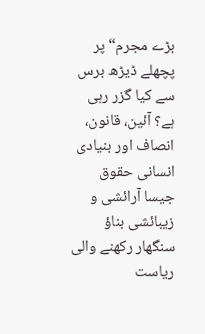بڑے مجرم“ پر پچھلے ڈیڑھ برس سے کیا گزر رہی ہے؟ آئین، قانون، انصاف اور بنیادی انسانی حقوق جیسا آرائشی و زیبائشی بناؤ سنگھار رکھنے والی ریاست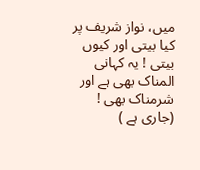میں، نواز شریف پر کیا بیتی اور کیوں بیتی ! یہ کہانی المناک بھی ہے اور شرمناک بھی !
(جاری ہے )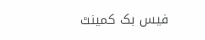فیس بک کمینٹ